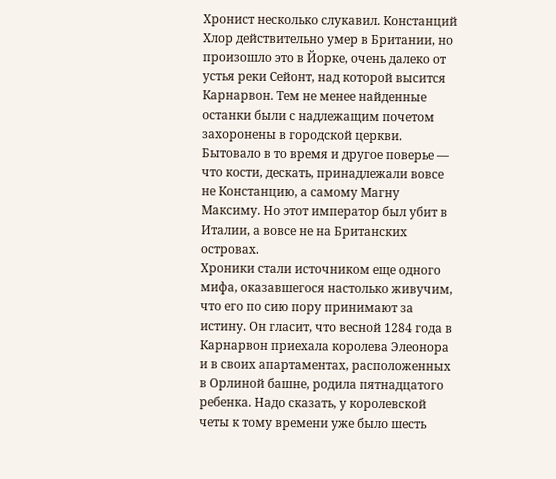Хронист несколько слукавил. Констанций Хлор действительно умер в Британии, но произошло это в Йорке, очень далеко от устья реки Сейонт, над которой высится Карнарвон. Тем не менее найденные останки были с надлежащим почетом захоронены в городской церкви. Бытовало в то время и другое поверье — что кости, дескать, принадлежали вовсе не Констанцию, а самому Магну Максиму. Но этот император был убит в Италии, а вовсе не на Британских островах.
Хроники стали источником еще одного мифа, оказавшегося настолько живучим, что его по сию пору принимают за истину. Он гласит, что весной 1284 года в Карнарвон приехала королева Элеонора и в своих апартаментах, расположенных в Орлиной башне, родила пятнадцатого ребенка. Надо сказать, у королевской четы к тому времени уже было шесть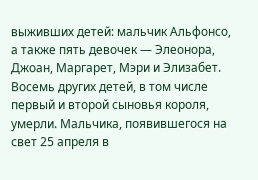выживших детей: мальчик Альфонсо, а также пять девочек — Элеонора, Джоан, Маргарет, Мэри и Элизабет. Восемь других детей, в том числе первый и второй сыновья короля, умерли. Мальчика, появившегося на свет 25 апреля в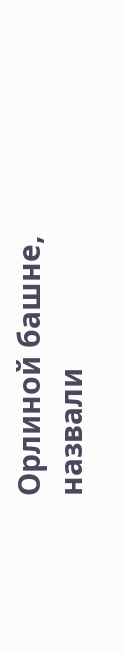Орлиной башне, назвали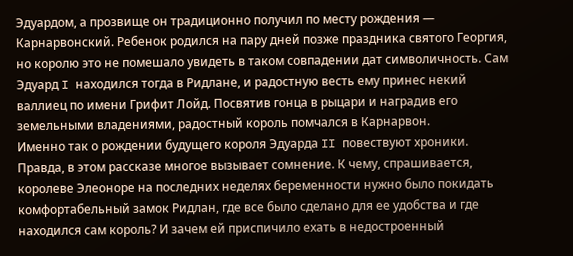Эдуардом, а прозвище он традиционно получил по месту рождения — Карнарвонский. Ребенок родился на пару дней позже праздника святого Георгия, но королю это не помешало увидеть в таком совпадении дат символичность. Сам Эдуард I находился тогда в Ридлане, и радостную весть ему принес некий валлиец по имени Грифит Лойд. Посвятив гонца в рыцари и наградив его земельными владениями, радостный король помчался в Карнарвон.
Именно так о рождении будущего короля Эдуарда II повествуют хроники. Правда, в этом рассказе многое вызывает сомнение. К чему, спрашивается, королеве Элеоноре на последних неделях беременности нужно было покидать комфортабельный замок Ридлан, где все было сделано для ее удобства и где находился сам король? И зачем ей приспичило ехать в недостроенный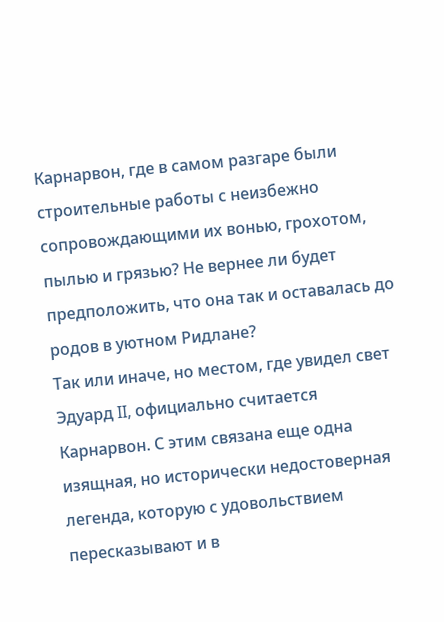Карнарвон, где в самом разгаре были строительные работы с неизбежно сопровождающими их вонью, грохотом, пылью и грязью? Не вернее ли будет предположить, что она так и оставалась до родов в уютном Ридлане?
Так или иначе, но местом, где увидел свет Эдуард II, официально считается Карнарвон. С этим связана еще одна изящная, но исторически недостоверная легенда, которую с удовольствием пересказывают и в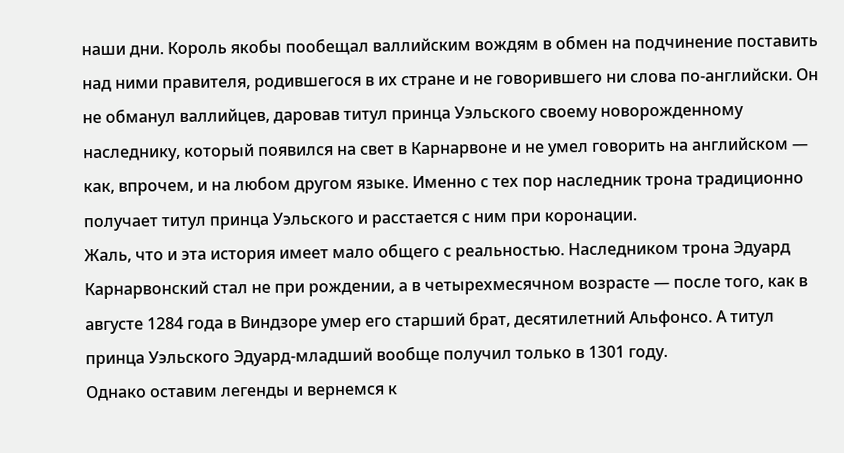наши дни. Король якобы пообещал валлийским вождям в обмен на подчинение поставить над ними правителя, родившегося в их стране и не говорившего ни слова по-английски. Он не обманул валлийцев, даровав титул принца Уэльского своему новорожденному наследнику, который появился на свет в Карнарвоне и не умел говорить на английском — как, впрочем, и на любом другом языке. Именно с тех пор наследник трона традиционно получает титул принца Уэльского и расстается с ним при коронации.
Жаль, что и эта история имеет мало общего с реальностью. Наследником трона Эдуард Карнарвонский стал не при рождении, а в четырехмесячном возрасте — после того, как в августе 1284 года в Виндзоре умер его старший брат, десятилетний Альфонсо. А титул принца Уэльского Эдуард-младший вообще получил только в 1301 году.
Однако оставим легенды и вернемся к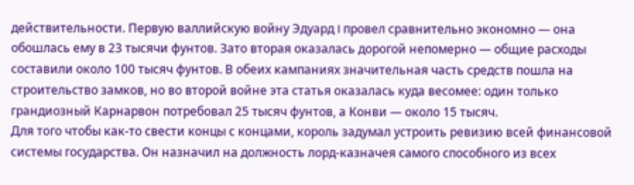действительности. Первую валлийскую войну Эдуард I провел сравнительно экономно — она обошлась ему в 23 тысячи фунтов. Зато вторая оказалась дорогой непомерно — общие расходы составили около 100 тысяч фунтов. В обеих кампаниях значительная часть средств пошла на строительство замков, но во второй войне эта статья оказалась куда весомее: один только грандиозный Карнарвон потребовал 25 тысяч фунтов, а Конви — около 15 тысяч.
Для того чтобы как-то свести концы с концами, король задумал устроить ревизию всей финансовой системы государства. Он назначил на должность лорд-казначея самого способного из всех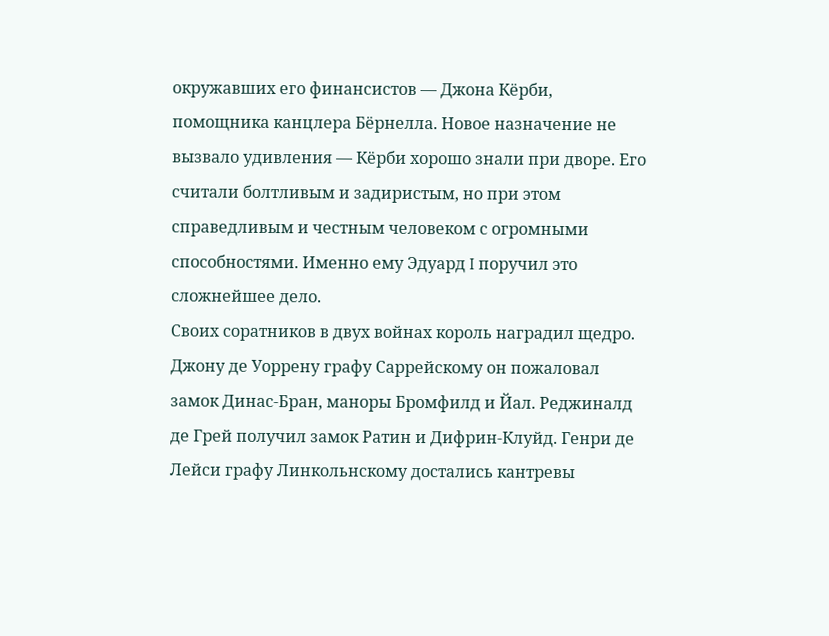окружавших его финансистов — Джона Кёрби, помощника канцлера Бёрнелла. Новое назначение не вызвало удивления — Кёрби хорошо знали при дворе. Его считали болтливым и задиристым, но при этом справедливым и честным человеком с огромными способностями. Именно ему Эдуард I поручил это сложнейшее дело.
Своих соратников в двух войнах король наградил щедро. Джону де Уоррену графу Саррейскому он пожаловал замок Динас-Бран, маноры Бромфилд и Йал. Реджиналд де Грей получил замок Ратин и Дифрин-Клуйд. Генри де Лейси графу Линкольнскому достались кантревы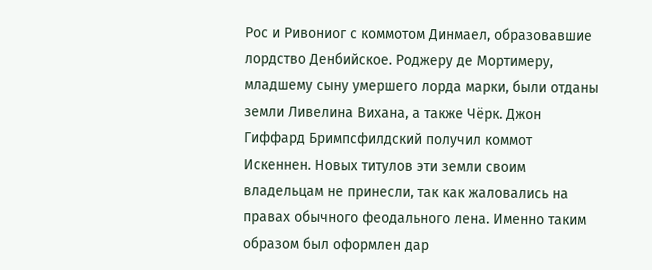Рос и Ривониог с коммотом Динмаел, образовавшие лордство Денбийское. Роджеру де Мортимеру, младшему сыну умершего лорда марки, были отданы земли Ливелина Вихана, а также Чёрк. Джон Гиффард Бримпсфилдский получил коммот Искеннен. Новых титулов эти земли своим владельцам не принесли, так как жаловались на правах обычного феодального лена. Именно таким образом был оформлен дар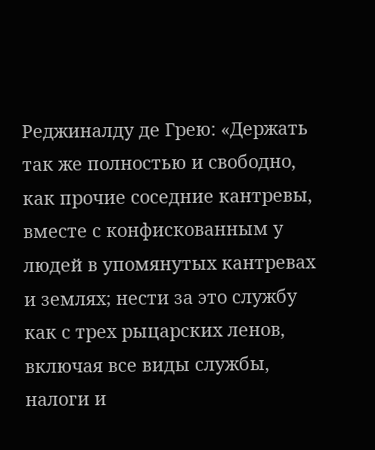Реджиналду де Грею: «Держать так же полностью и свободно, как прочие соседние кантревы, вместе с конфискованным у людей в упомянутых кантревах и землях; нести за это службу как с трех рыцарских ленов, включая все виды службы, налоги и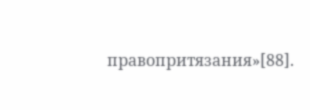правопритязания»[88].